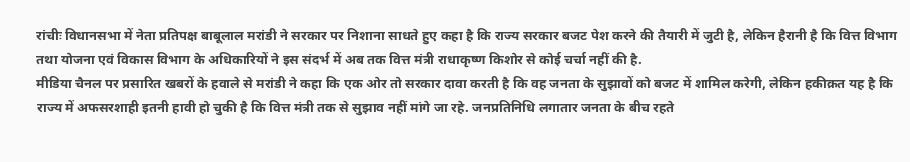रांचीः विधानसभा में नेता प्रतिपक्ष बाबूलाल मरांडी ने सरकार पर निशाना साधते हुए कहा है कि राज्य सरकार बजट पेश करने की तैयारी में जुटी है, लेकिन हैरानी है कि वित्त विभाग तथा योजना एवं विकास विभाग के अधिकारियों ने इस संदर्भ में अब तक वित्त मंत्री राधाकृष्ण किशोर से कोई चर्चा नहीं की है.
मीडिया चैनल पर प्रसारित खबरों के हवाले से मरांडी ने कहा कि एक ओर तो सरकार दावा करती है कि वह जनता के सुझावों को बजट में शामिल करेगी, लेकिन हकीक़त यह है कि राज्य में अफसरशाही इतनी हावी हो चुकी है कि वित्त मंत्री तक से सुझाव नहीं मांगे जा रहे. जनप्रतिनिधि लगातार जनता के बीच रहते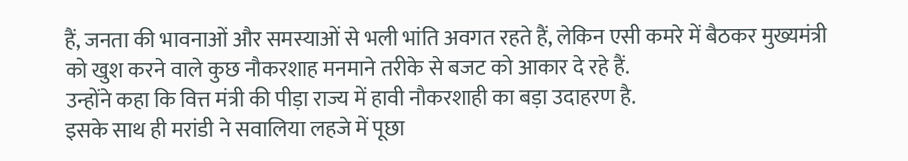हैं, जनता की भावनाओं और समस्याओं से भली भांति अवगत रहते हैं, लेकिन एसी कमरे में बैठकर मुख्यमंत्री को खुश करने वाले कुछ नौकरशाह मनमाने तरीके से बजट को आकार दे रहे हैं.
उन्होंने कहा कि वित्त मंत्री की पीड़ा राज्य में हावी नौकरशाही का बड़ा उदाहरण है.
इसके साथ ही मरांडी ने सवालिया लहजे में पूछा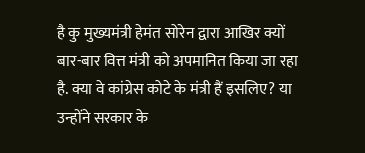है कु मुख्यमंत्री हेमंत सोरेन द्वारा आखिर क्यों बार-बार वित्त मंत्री को अपमानित किया जा रहा है. क्या वे कांग्रेस कोटे के मंत्री हैं इसलिए? या उन्होंने सरकार के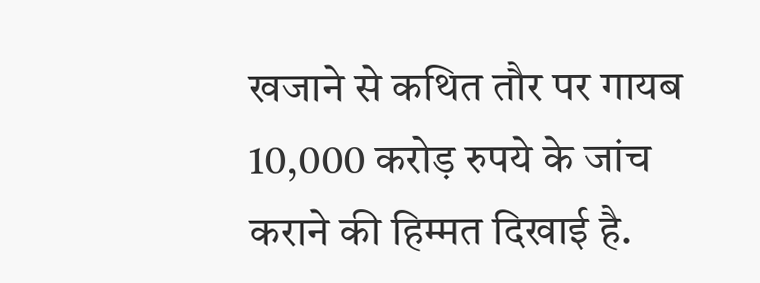खजाने से कथित तौर पर गायब 10,000 करोड़ रुपये के जांच कराने की हिम्मत दिखाई है.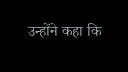उन्होंने कहा कि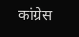कांग्रेस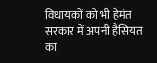विधायकों को भी हेमंत सरकार में अपनी हैसियत का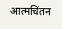आत्मचिंतन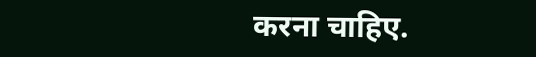करना चाहिए.